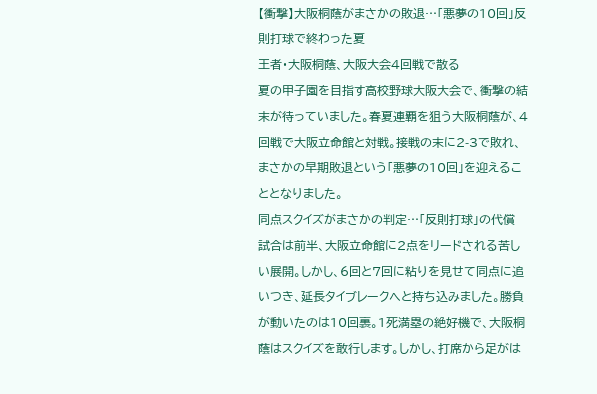【衝撃】大阪桐蔭がまさかの敗退…「悪夢の10回」反則打球で終わった夏
王者・大阪桐蔭、大阪大会4回戦で散る
夏の甲子園を目指す高校野球大阪大会で、衝撃の結末が待っていました。春夏連覇を狙う大阪桐蔭が、4回戦で大阪立命館と対戦。接戦の末に2-3で敗れ、まさかの早期敗退という「悪夢の10回」を迎えることとなりました。
同点スクイズがまさかの判定…「反則打球」の代償
試合は前半、大阪立命館に2点をリードされる苦しい展開。しかし、6回と7回に粘りを見せて同点に追いつき、延長タイブレークへと持ち込みました。勝負が動いたのは10回裏。1死満塁の絶好機で、大阪桐蔭はスクイズを敢行します。しかし、打席から足がは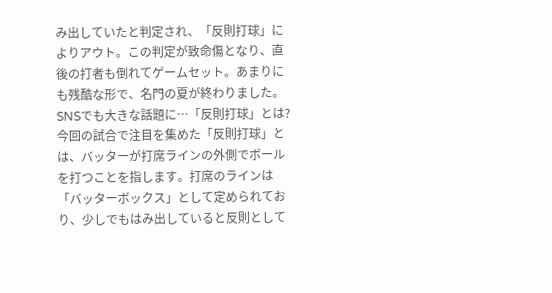み出していたと判定され、「反則打球」によりアウト。この判定が致命傷となり、直後の打者も倒れてゲームセット。あまりにも残酷な形で、名門の夏が終わりました。
SNSでも大きな話題に…「反則打球」とは?
今回の試合で注目を集めた「反則打球」とは、バッターが打席ラインの外側でボールを打つことを指します。打席のラインは「バッターボックス」として定められており、少しでもはみ出していると反則として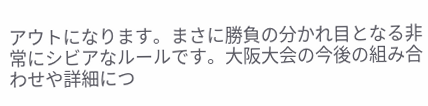アウトになります。まさに勝負の分かれ目となる非常にシビアなルールです。大阪大会の今後の組み合わせや詳細につ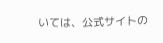いては、公式サイトの